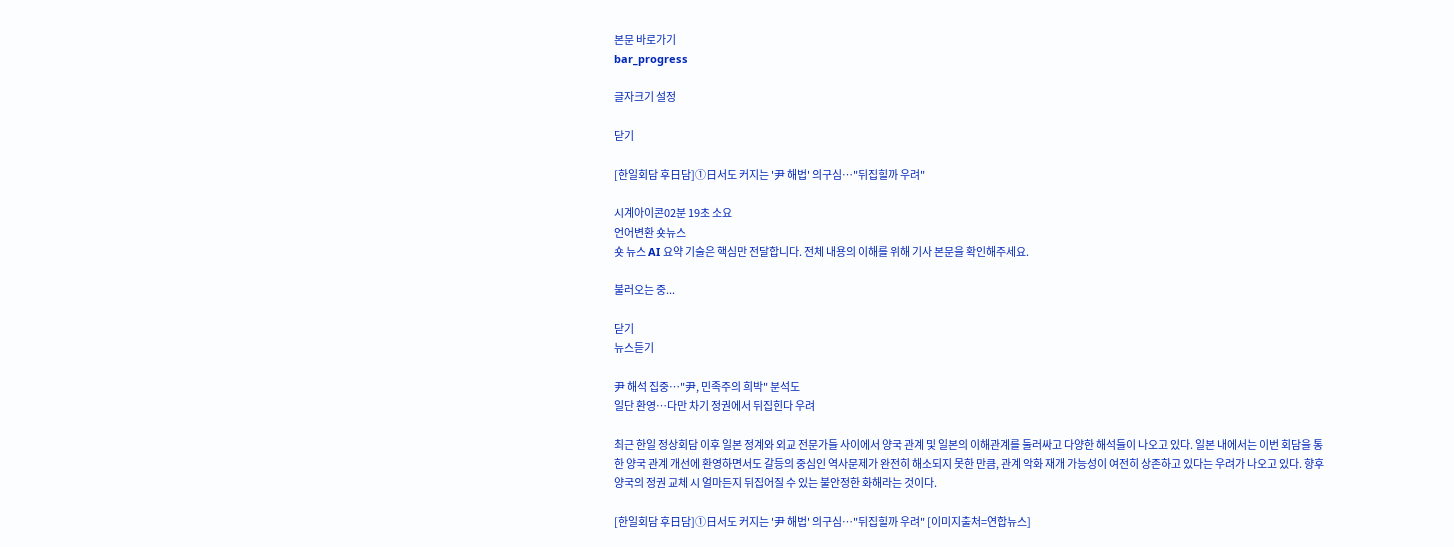본문 바로가기
bar_progress

글자크기 설정

닫기

[한일회담 후日담]①日서도 커지는 '尹 해법' 의구심…"뒤집힐까 우려"

시계아이콘02분 19초 소요
언어변환 숏뉴스
숏 뉴스 AI 요약 기술은 핵심만 전달합니다. 전체 내용의 이해를 위해 기사 본문을 확인해주세요.

불러오는 중...

닫기
뉴스듣기

尹 해석 집중…"尹, 민족주의 희박" 분석도
일단 환영…다만 차기 정권에서 뒤집힌다 우려

최근 한일 정상회담 이후 일본 정계와 외교 전문가들 사이에서 양국 관계 및 일본의 이해관계를 둘러싸고 다양한 해석들이 나오고 있다. 일본 내에서는 이번 회담을 통한 양국 관계 개선에 환영하면서도 갈등의 중심인 역사문제가 완전히 해소되지 못한 만큼, 관계 악화 재개 가능성이 여전히 상존하고 있다는 우려가 나오고 있다. 향후 양국의 정권 교체 시 얼마든지 뒤집어질 수 있는 불안정한 화해라는 것이다.

[한일회담 후日담]①日서도 커지는 '尹 해법' 의구심…"뒤집힐까 우려" [이미지출처=연합뉴스]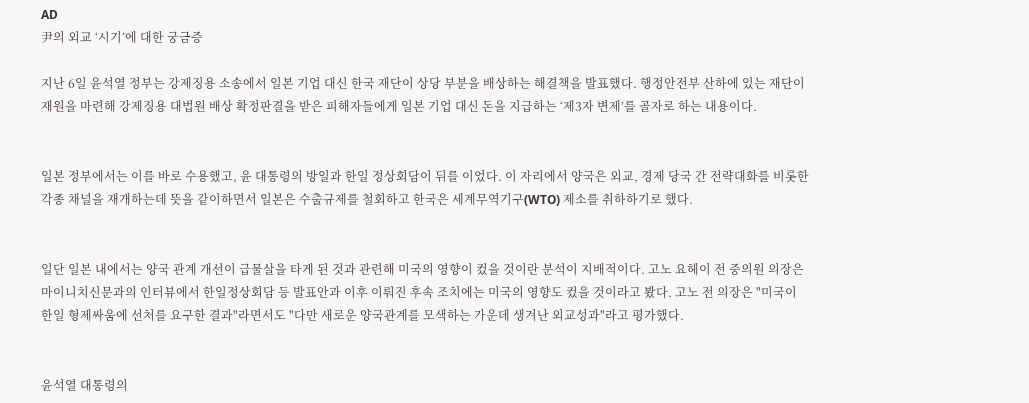AD
尹의 외교 ‘시기’에 대한 궁금증

지난 6일 윤석열 정부는 강제징용 소송에서 일본 기업 대신 한국 재단이 상당 부분을 배상하는 해결책을 발표했다. 행정안전부 산하에 있는 재단이 재원을 마련해 강제징용 대법원 배상 확정판결을 받은 피해자들에게 일본 기업 대신 돈을 지급하는 ‘제3자 변제’를 골자로 하는 내용이다.


일본 정부에서는 이를 바로 수용했고, 윤 대통령의 방일과 한일 정상회담이 뒤를 이었다. 이 자리에서 양국은 외교, 경제 당국 간 전략대화를 비롯한 각종 채널을 재개하는데 뜻을 같이하면서 일본은 수출규제를 철회하고 한국은 세계무역기구(WTO) 제소를 취하하기로 했다.


일단 일본 내에서는 양국 관계 개선이 급물살을 타게 된 것과 관련해 미국의 영향이 컸을 것이란 분석이 지배적이다. 고노 요헤이 전 중의원 의장은 마이니치신문과의 인터뷰에서 한일정상회담 등 발표안과 이후 이뤄진 후속 조치에는 미국의 영향도 컸을 것이라고 봤다. 고노 전 의장은 "미국이 한일 형제싸움에 선처를 요구한 결과"라면서도 "다만 새로운 양국관계를 모색하는 가운데 생겨난 외교성과"라고 평가했다.


윤석열 대통령의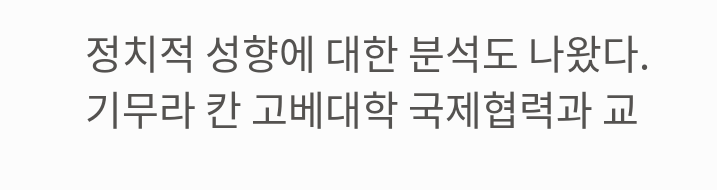정치적 성향에 대한 분석도 나왔다. 기무라 칸 고베대학 국제협력과 교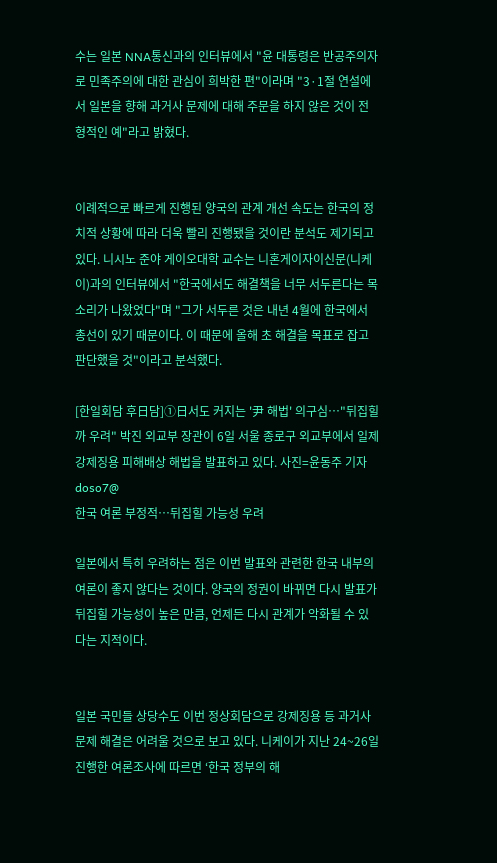수는 일본 NNA통신과의 인터뷰에서 "윤 대통령은 반공주의자로 민족주의에 대한 관심이 희박한 편"이라며 "3·1절 연설에서 일본을 향해 과거사 문제에 대해 주문을 하지 않은 것이 전형적인 예"라고 밝혔다.


이례적으로 빠르게 진행된 양국의 관계 개선 속도는 한국의 정치적 상황에 따라 더욱 빨리 진행됐을 것이란 분석도 제기되고 있다. 니시노 준야 게이오대학 교수는 니혼게이자이신문(니케이)과의 인터뷰에서 "한국에서도 해결책을 너무 서두른다는 목소리가 나왔었다"며 "그가 서두른 것은 내년 4월에 한국에서 총선이 있기 때문이다. 이 때문에 올해 초 해결을 목표로 잡고 판단했을 것"이라고 분석했다.

[한일회담 후日담]①日서도 커지는 '尹 해법' 의구심…"뒤집힐까 우려" 박진 외교부 장관이 6일 서울 종로구 외교부에서 일제 강제징용 피해배상 해법을 발표하고 있다. 사진=윤동주 기자 doso7@
한국 여론 부정적…뒤집힐 가능성 우려

일본에서 특히 우려하는 점은 이번 발표와 관련한 한국 내부의 여론이 좋지 않다는 것이다. 양국의 정권이 바뀌면 다시 발표가 뒤집힐 가능성이 높은 만큼, 언제든 다시 관계가 악화될 수 있다는 지적이다.


일본 국민들 상당수도 이번 정상회담으로 강제징용 등 과거사 문제 해결은 어려울 것으로 보고 있다. 니케이가 지난 24~26일 진행한 여론조사에 따르면 ‘한국 정부의 해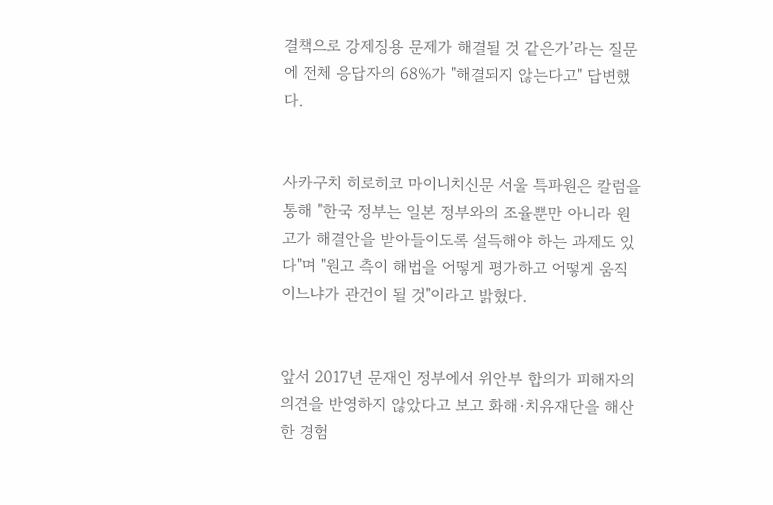결책으로 강제징용 문제가 해결될 것 같은가’라는 질문에 전체 응답자의 68%가 "해결되지 않는다고" 답변했다.


사카구치 히로히코 마이니치신문 서울 특파원은 칼럼을 통해 "한국 정부는 일본 정부와의 조율뿐만 아니라 원고가 해결안을 받아들이도록 설득해야 하는 과제도 있다"며 "원고 측이 해법을 어떻게 평가하고 어떻게 움직이느냐가 관건이 될 것"이라고 밝혔다.


앞서 2017년 문재인 정부에서 위안부 합의가 피해자의 의견을 반영하지 않았다고 보고 화해·치유재단을 해산한 경험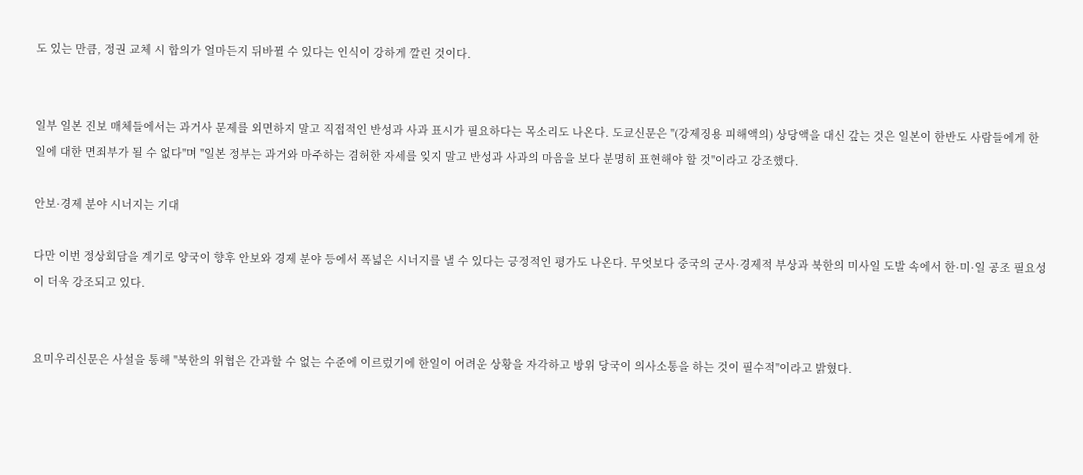도 있는 만큼, 정권 교체 시 합의가 얼마든지 뒤바뀔 수 있다는 인식이 강하게 깔린 것이다.


일부 일본 진보 매체들에서는 과거사 문제를 외면하지 말고 직접적인 반성과 사과 표시가 필요하다는 목소리도 나온다. 도쿄신문은 "(강제징용 피해액의) 상당액을 대신 갚는 것은 일본이 한반도 사람들에게 한 일에 대한 면죄부가 될 수 없다"며 "일본 정부는 과거와 마주하는 겸허한 자세를 잊지 말고 반성과 사과의 마음을 보다 분명히 표현해야 할 것"이라고 강조했다.

안보·경제 분야 시너지는 기대

다만 이번 정상회담을 계기로 양국이 향후 안보와 경제 분야 등에서 폭넓은 시너지를 낼 수 있다는 긍정적인 평가도 나온다. 무엇보다 중국의 군사·경제적 부상과 북한의 미사일 도발 속에서 한·미·일 공조 필요성이 더욱 강조되고 있다.


요미우리신문은 사설을 통해 "북한의 위협은 간과할 수 없는 수준에 이르렀기에 한일이 어려운 상황을 자각하고 방위 당국이 의사소통을 하는 것이 필수적"이라고 밝혔다.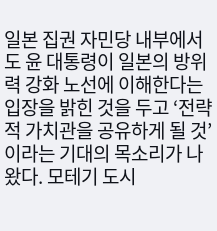일본 집권 자민당 내부에서도 윤 대통령이 일본의 방위력 강화 노선에 이해한다는 입장을 밝힌 것을 두고 ‘전략적 가치관을 공유하게 될 것’이라는 기대의 목소리가 나왔다. 모테기 도시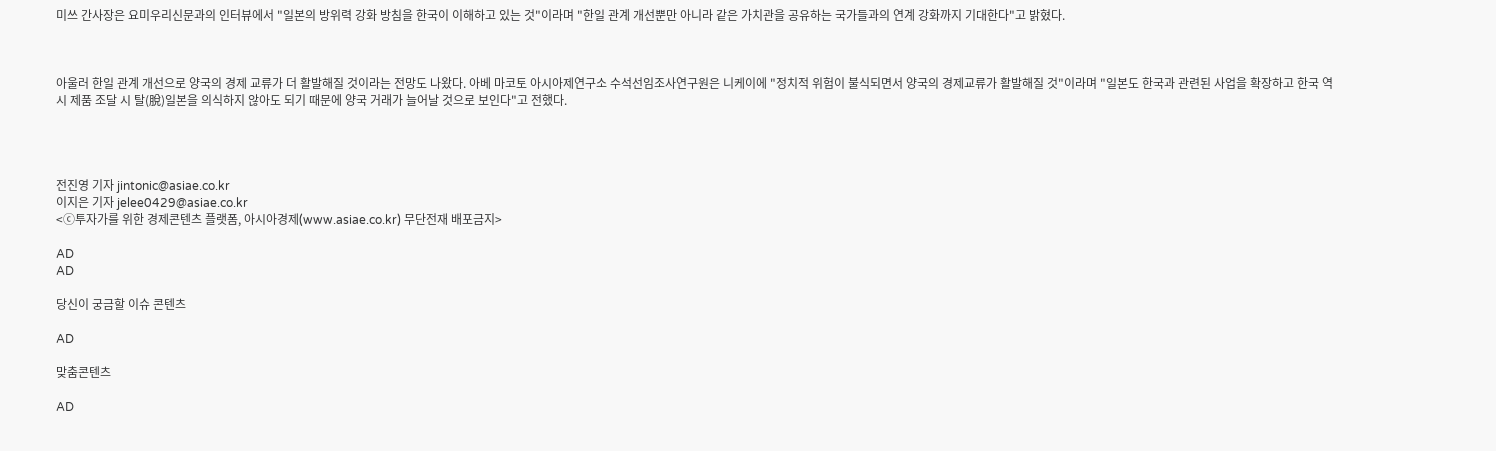미쓰 간사장은 요미우리신문과의 인터뷰에서 "일본의 방위력 강화 방침을 한국이 이해하고 있는 것"이라며 "한일 관계 개선뿐만 아니라 같은 가치관을 공유하는 국가들과의 연계 강화까지 기대한다"고 밝혔다.



아울러 한일 관계 개선으로 양국의 경제 교류가 더 활발해질 것이라는 전망도 나왔다. 아베 마코토 아시아제연구소 수석선임조사연구원은 니케이에 "정치적 위험이 불식되면서 양국의 경제교류가 활발해질 것"이라며 "일본도 한국과 관련된 사업을 확장하고 한국 역시 제품 조달 시 탈(脫)일본을 의식하지 않아도 되기 때문에 양국 거래가 늘어날 것으로 보인다"고 전했다.




전진영 기자 jintonic@asiae.co.kr
이지은 기자 jelee0429@asiae.co.kr
<ⓒ투자가를 위한 경제콘텐츠 플랫폼, 아시아경제(www.asiae.co.kr) 무단전재 배포금지>

AD
AD

당신이 궁금할 이슈 콘텐츠

AD

맞춤콘텐츠

AD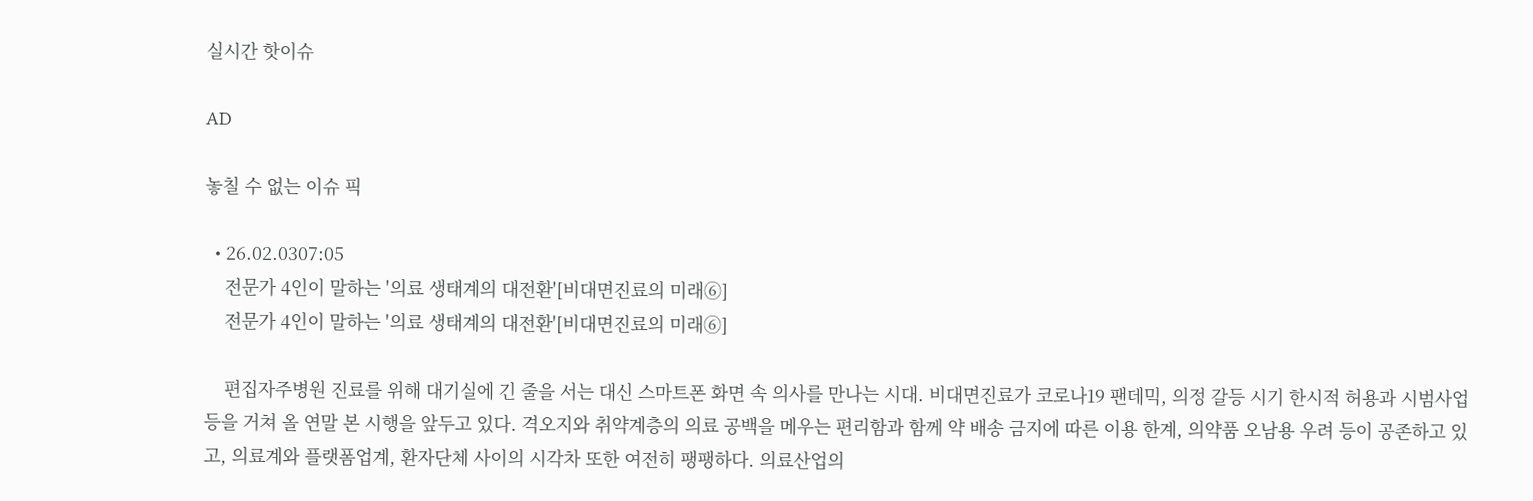실시간 핫이슈

AD

놓칠 수 없는 이슈 픽

  • 26.02.0307:05
    전문가 4인이 말하는 '의료 생태계의 대전환'[비대면진료의 미래⑥]
    전문가 4인이 말하는 '의료 생태계의 대전환'[비대면진료의 미래⑥]

    편집자주병원 진료를 위해 대기실에 긴 줄을 서는 대신 스마트폰 화면 속 의사를 만나는 시대. 비대면진료가 코로나19 팬데믹, 의정 갈등 시기 한시적 허용과 시범사업 등을 거쳐 올 연말 본 시행을 앞두고 있다. 격오지와 취약계층의 의료 공백을 메우는 편리함과 함께 약 배송 금지에 따른 이용 한계, 의약품 오남용 우려 등이 공존하고 있고, 의료계와 플랫폼업계, 환자단체 사이의 시각차 또한 여전히 팽팽하다. 의료산업의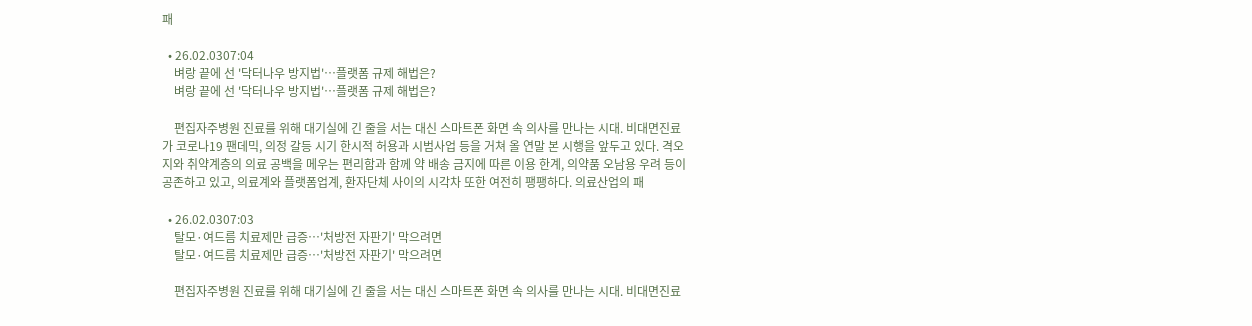패

  • 26.02.0307:04
    벼랑 끝에 선 '닥터나우 방지법'…플랫폼 규제 해법은?
    벼랑 끝에 선 '닥터나우 방지법'…플랫폼 규제 해법은?

    편집자주병원 진료를 위해 대기실에 긴 줄을 서는 대신 스마트폰 화면 속 의사를 만나는 시대. 비대면진료가 코로나19 팬데믹, 의정 갈등 시기 한시적 허용과 시범사업 등을 거쳐 올 연말 본 시행을 앞두고 있다. 격오지와 취약계층의 의료 공백을 메우는 편리함과 함께 약 배송 금지에 따른 이용 한계, 의약품 오남용 우려 등이 공존하고 있고, 의료계와 플랫폼업계, 환자단체 사이의 시각차 또한 여전히 팽팽하다. 의료산업의 패

  • 26.02.0307:03
    탈모·여드름 치료제만 급증…'처방전 자판기' 막으려면
    탈모·여드름 치료제만 급증…'처방전 자판기' 막으려면

    편집자주병원 진료를 위해 대기실에 긴 줄을 서는 대신 스마트폰 화면 속 의사를 만나는 시대. 비대면진료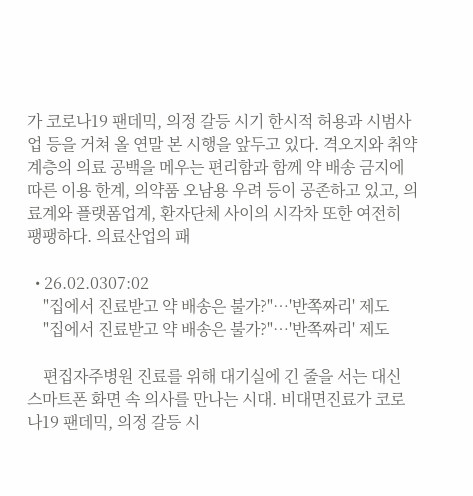가 코로나19 팬데믹, 의정 갈등 시기 한시적 허용과 시범사업 등을 거쳐 올 연말 본 시행을 앞두고 있다. 격오지와 취약계층의 의료 공백을 메우는 편리함과 함께 약 배송 금지에 따른 이용 한계, 의약품 오남용 우려 등이 공존하고 있고, 의료계와 플랫폼업계, 환자단체 사이의 시각차 또한 여전히 팽팽하다. 의료산업의 패

  • 26.02.0307:02
    "집에서 진료받고 약 배송은 불가?"…'반쪽짜리' 제도
    "집에서 진료받고 약 배송은 불가?"…'반쪽짜리' 제도

    편집자주병원 진료를 위해 대기실에 긴 줄을 서는 대신 스마트폰 화면 속 의사를 만나는 시대. 비대면진료가 코로나19 팬데믹, 의정 갈등 시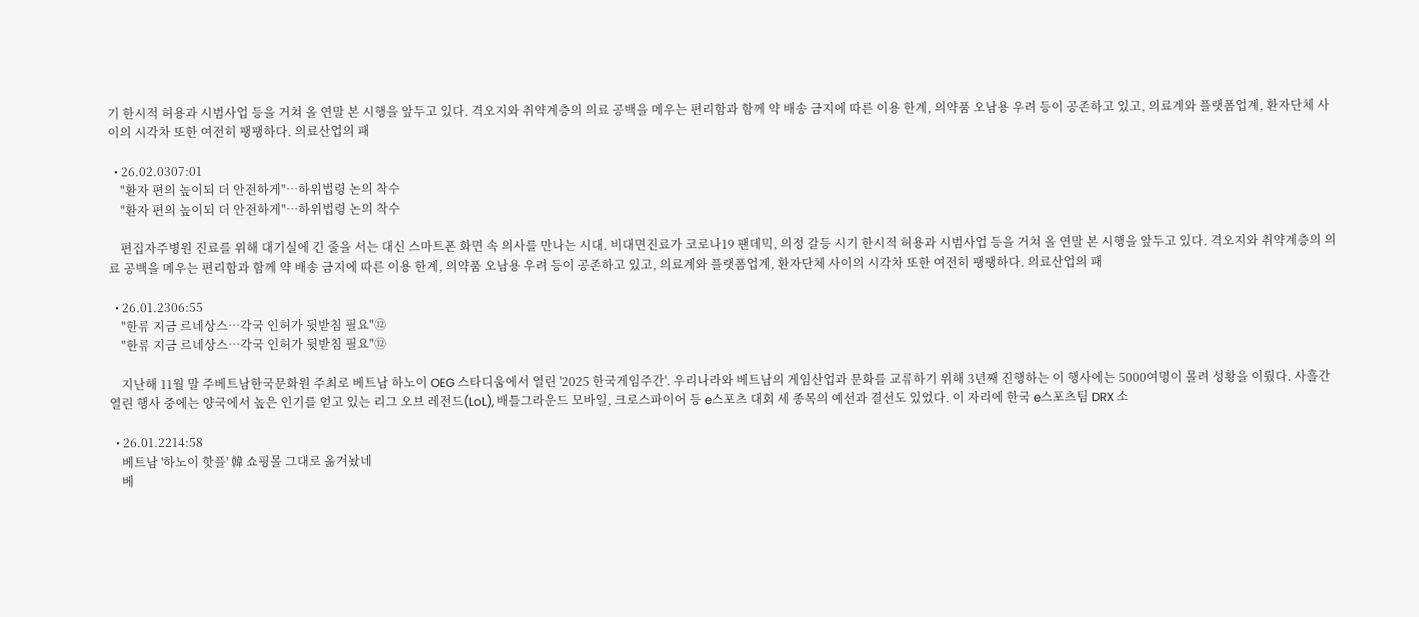기 한시적 허용과 시범사업 등을 거쳐 올 연말 본 시행을 앞두고 있다. 격오지와 취약계층의 의료 공백을 메우는 편리함과 함께 약 배송 금지에 따른 이용 한계, 의약품 오남용 우려 등이 공존하고 있고, 의료계와 플랫폼업계, 환자단체 사이의 시각차 또한 여전히 팽팽하다. 의료산업의 패

  • 26.02.0307:01
    "환자 편의 높이되 더 안전하게"…하위법령 논의 착수
    "환자 편의 높이되 더 안전하게"…하위법령 논의 착수

    편집자주병원 진료를 위해 대기실에 긴 줄을 서는 대신 스마트폰 화면 속 의사를 만나는 시대. 비대면진료가 코로나19 팬데믹, 의정 갈등 시기 한시적 허용과 시범사업 등을 거쳐 올 연말 본 시행을 앞두고 있다. 격오지와 취약계층의 의료 공백을 메우는 편리함과 함께 약 배송 금지에 따른 이용 한계, 의약품 오남용 우려 등이 공존하고 있고, 의료계와 플랫폼업계, 환자단체 사이의 시각차 또한 여전히 팽팽하다. 의료산업의 패

  • 26.01.2306:55
    "한류 지금 르네상스…각국 인허가 뒷받침 필요"⑫
    "한류 지금 르네상스…각국 인허가 뒷받침 필요"⑫

    지난해 11월 말 주베트남한국문화원 주최로 베트남 하노이 OEG 스타디움에서 열린 '2025 한국게임주간'. 우리나라와 베트남의 게임산업과 문화를 교류하기 위해 3년째 진행하는 이 행사에는 5000여명이 몰려 성황을 이뤘다. 사흘간 열린 행사 중에는 양국에서 높은 인기를 얻고 있는 리그 오브 레전드(LoL), 배틀그라운드 모바일, 크로스파이어 등 e스포츠 대회 세 종목의 예선과 결선도 있었다. 이 자리에 한국 e스포츠팀 DRX 소

  • 26.01.2214:58
    베트남 '하노이 핫플' 韓 쇼핑몰 그대로 옮겨놨네
    베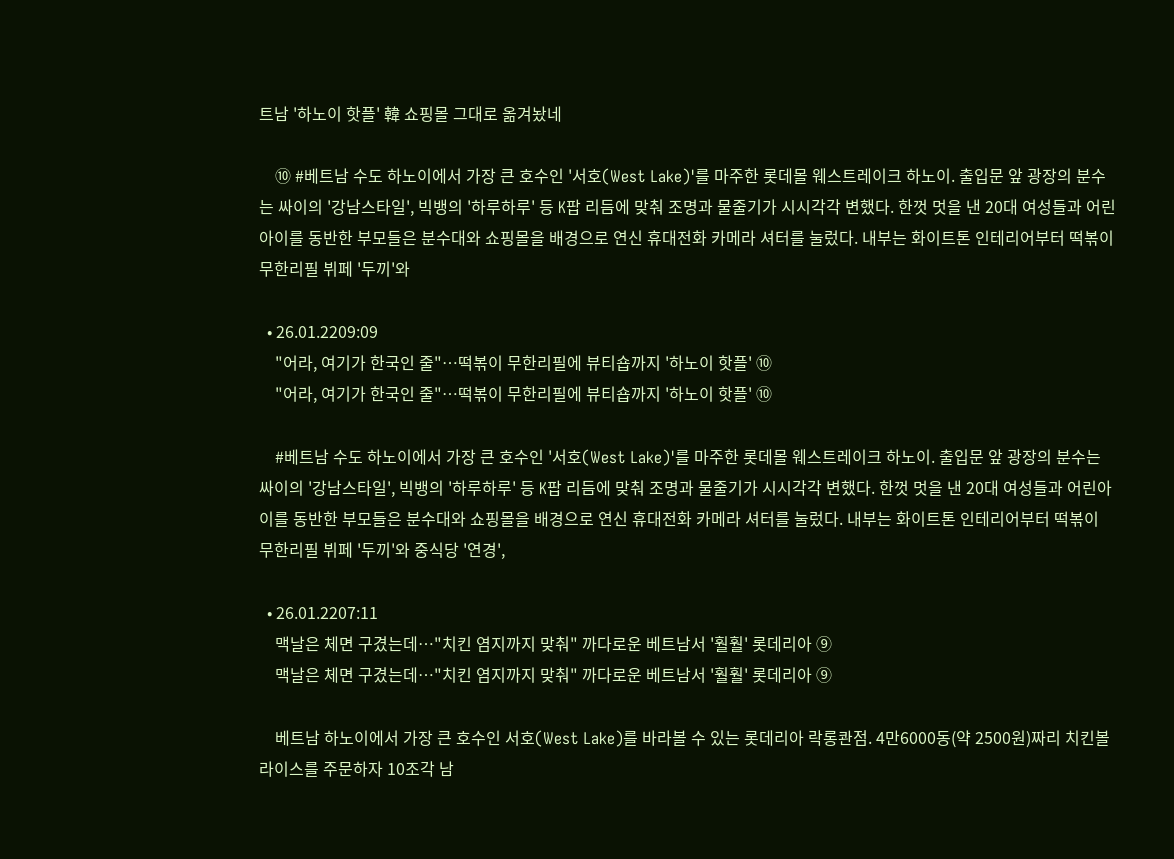트남 '하노이 핫플' 韓 쇼핑몰 그대로 옮겨놨네

    ⑩ #베트남 수도 하노이에서 가장 큰 호수인 '서호(West Lake)'를 마주한 롯데몰 웨스트레이크 하노이. 출입문 앞 광장의 분수는 싸이의 '강남스타일', 빅뱅의 '하루하루' 등 K팝 리듬에 맞춰 조명과 물줄기가 시시각각 변했다. 한껏 멋을 낸 20대 여성들과 어린아이를 동반한 부모들은 분수대와 쇼핑몰을 배경으로 연신 휴대전화 카메라 셔터를 눌렀다. 내부는 화이트톤 인테리어부터 떡볶이 무한리필 뷔페 '두끼'와

  • 26.01.2209:09
    "어라, 여기가 한국인 줄"…떡볶이 무한리필에 뷰티숍까지 '하노이 핫플' ⑩
    "어라, 여기가 한국인 줄"…떡볶이 무한리필에 뷰티숍까지 '하노이 핫플' ⑩

    #베트남 수도 하노이에서 가장 큰 호수인 '서호(West Lake)'를 마주한 롯데몰 웨스트레이크 하노이. 출입문 앞 광장의 분수는 싸이의 '강남스타일', 빅뱅의 '하루하루' 등 K팝 리듬에 맞춰 조명과 물줄기가 시시각각 변했다. 한껏 멋을 낸 20대 여성들과 어린아이를 동반한 부모들은 분수대와 쇼핑몰을 배경으로 연신 휴대전화 카메라 셔터를 눌렀다. 내부는 화이트톤 인테리어부터 떡볶이 무한리필 뷔페 '두끼'와 중식당 '연경',

  • 26.01.2207:11
    맥날은 체면 구겼는데…"치킨 염지까지 맞춰" 까다로운 베트남서 '훨훨' 롯데리아 ⑨
    맥날은 체면 구겼는데…"치킨 염지까지 맞춰" 까다로운 베트남서 '훨훨' 롯데리아 ⑨

    베트남 하노이에서 가장 큰 호수인 서호(West Lake)를 바라볼 수 있는 롯데리아 락롱콴점. 4만6000동(약 2500원)짜리 치킨볼 라이스를 주문하자 10조각 남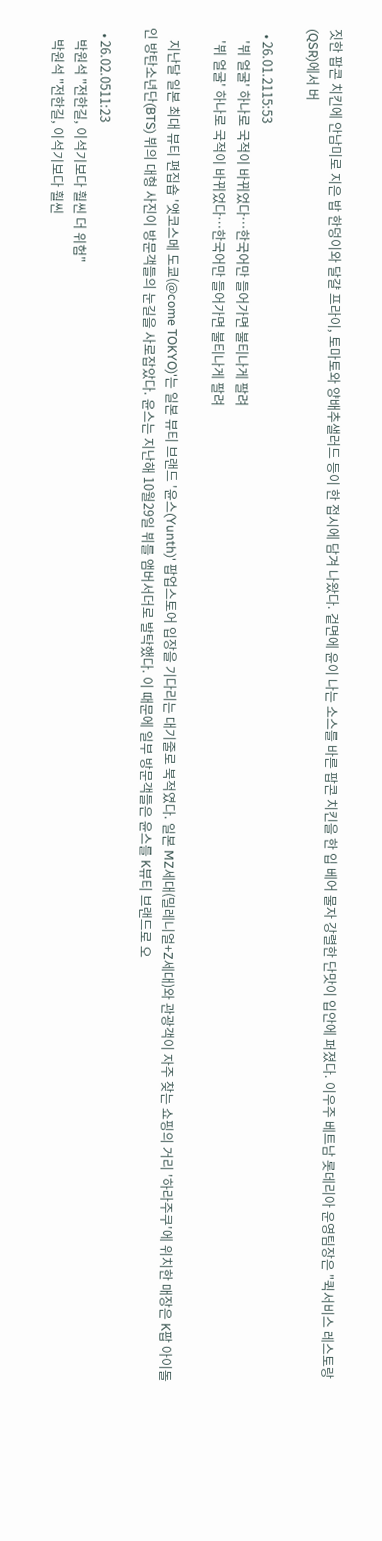짓한 팝콘 치킨에 안남미로 지은 밥 한덩이와 달걀 프라이, 토마토와 양배추샐러드 등이 한 접시에 담겨 나왔다. 겉면에 윤이 나는 소스를 바른 팝콘 치킨을 한 입 베어 물자 강렬한 단맛이 입안에 퍼졌다. 이우주 베트남 롯데리아 운영팀장은 "퀵서비스 레스토랑(QSR)에서 버

  • 26.01.2115:53
    '뷔 얼굴' 하나로 국적이 바뀌었다…한국어만 들어가면 불티나게 팔려
    '뷔 얼굴' 하나로 국적이 바뀌었다…한국어만 들어가면 불티나게 팔려

    지난달 일본 최대 뷰티 편집숍 '앳코스메 도쿄(@come TOKYO)'는 일본 뷰티 브랜드 '윤스(Yunth)' 팝업스토어 입장을 기다리는 대기줄로 북적였다. 일본 MZ세대(밀레니얼+Z세대)와 관광객이 자주 찾는 쇼핑의 거리 '하라주쿠'에 위치한 매장은 K팝 아이돌인 방탄소년단(BTS) 뷔의 대형 사진이 방문객들의 눈길을 사로잡았다. 윤스는 지난해 10월29일 뷔를 앰버서더로 발탁했다. 이 때문에 일부 방문객들은 윤스를 K뷰티 브랜드로 오

  • 26.02.0511:23
    박원석 "전한길, 이석기보다 훨씬 더 위험"
    박원석 "전한길, 이석기보다 훨씬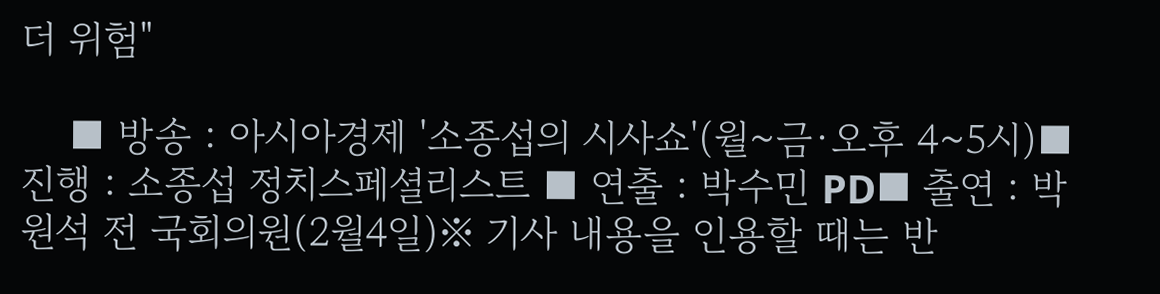더 위험"

    ■ 방송 : 아시아경제 '소종섭의 시사쇼'(월~금·오후 4~5시)■ 진행 : 소종섭 정치스페셜리스트 ■ 연출 : 박수민 PD■ 출연 : 박원석 전 국회의원(2월4일)※ 기사 내용을 인용할 때는 반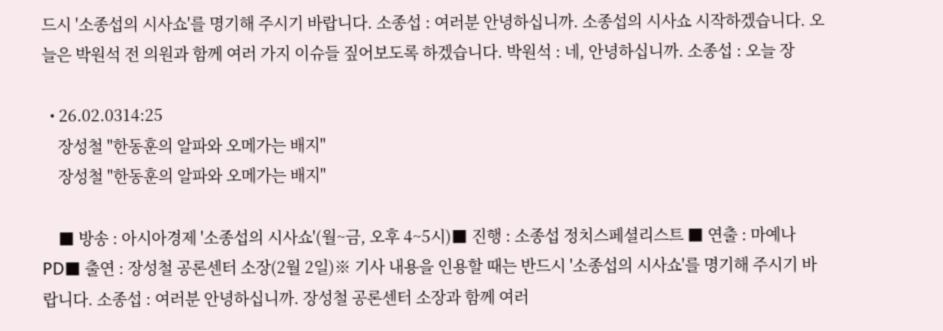드시 '소종섭의 시사쇼'를 명기해 주시기 바랍니다. 소종섭 : 여러분 안녕하십니까. 소종섭의 시사쇼 시작하겠습니다. 오늘은 박원석 전 의원과 함께 여러 가지 이슈들 짚어보도록 하겠습니다. 박원석 : 네, 안녕하십니까. 소종섭 : 오늘 장

  • 26.02.0314:25
    장성철 "한동훈의 알파와 오메가는 배지"
    장성철 "한동훈의 알파와 오메가는 배지"

    ■ 방송 : 아시아경제 '소종섭의 시사쇼'(월~금, 오후 4~5시)■ 진행 : 소종섭 정치스페셜리스트 ■ 연출 : 마예나 PD■ 출연 : 장성철 공론센터 소장(2월 2일)※ 기사 내용을 인용할 때는 반드시 '소종섭의 시사쇼'를 명기해 주시기 바랍니다. 소종섭 : 여러분 안녕하십니까. 장성철 공론센터 소장과 함께 여러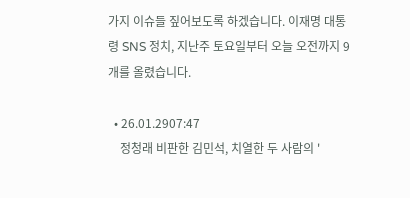가지 이슈들 짚어보도록 하겠습니다. 이재명 대통령 SNS 정치, 지난주 토요일부터 오늘 오전까지 9개를 올렸습니다.

  • 26.01.2907:47
    정청래 비판한 김민석, 치열한 두 사람의 '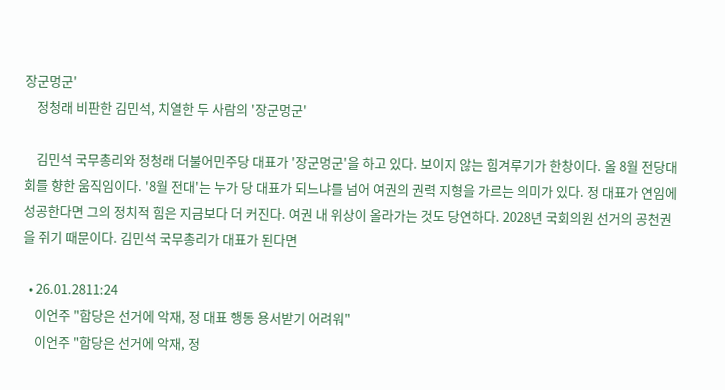장군멍군'
    정청래 비판한 김민석, 치열한 두 사람의 '장군멍군'

    김민석 국무총리와 정청래 더불어민주당 대표가 '장군멍군'을 하고 있다. 보이지 않는 힘겨루기가 한창이다. 올 8월 전당대회를 향한 움직임이다. '8월 전대'는 누가 당 대표가 되느냐를 넘어 여권의 권력 지형을 가르는 의미가 있다. 정 대표가 연임에 성공한다면 그의 정치적 힘은 지금보다 더 커진다. 여권 내 위상이 올라가는 것도 당연하다. 2028년 국회의원 선거의 공천권을 쥐기 때문이다. 김민석 국무총리가 대표가 된다면

  • 26.01.2811:24
    이언주 "합당은 선거에 악재, 정 대표 행동 용서받기 어려워"
    이언주 "합당은 선거에 악재, 정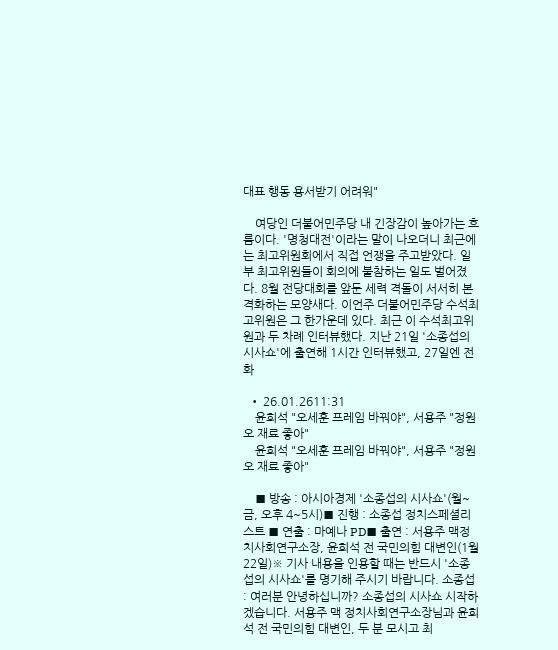대표 행동 용서받기 어려워"

    여당인 더불어민주당 내 긴장감이 높아가는 흐름이다. '명청대전'이라는 말이 나오더니 최근에는 최고위원회에서 직접 언쟁을 주고받았다. 일부 최고위원들이 회의에 불참하는 일도 벌어졌다. 8월 전당대회를 앞둔 세력 격돌이 서서히 본격화하는 모양새다. 이언주 더불어민주당 수석최고위원은 그 한가운데 있다. 최근 이 수석최고위원과 두 차례 인터뷰했다. 지난 21일 '소종섭의 시사쇼'에 출연해 1시간 인터뷰했고, 27일엔 전화

  • 26.01.2611:31
    윤희석 "오세훈 프레임 바꿔야", 서용주 "정원오 재료 좋아"
    윤희석 "오세훈 프레임 바꿔야", 서용주 "정원오 재료 좋아"

    ■ 방송 : 아시아경제 '소종섭의 시사쇼'(월~금, 오후 4~5시)■ 진행 : 소종섭 정치스페셜리스트 ■ 연출 : 마예나 PD■ 출연 : 서용주 맥정치사회연구소장, 윤희석 전 국민의힘 대변인(1월 22일)※ 기사 내용을 인용할 때는 반드시 '소종섭의 시사쇼'를 명기해 주시기 바랍니다. 소종섭 : 여러분 안녕하십니까? 소종섭의 시사쇼 시작하겠습니다. 서용주 맥 정치사회연구소장님과 윤희석 전 국민의힘 대변인, 두 분 모시고 최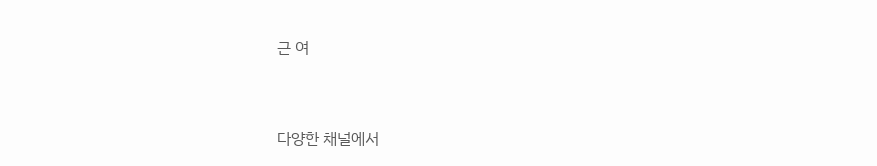근 여


다양한 채널에서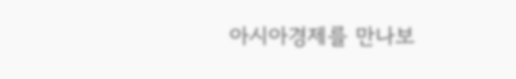아시아경제를 만나보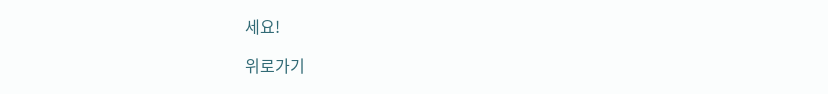세요!

위로가기